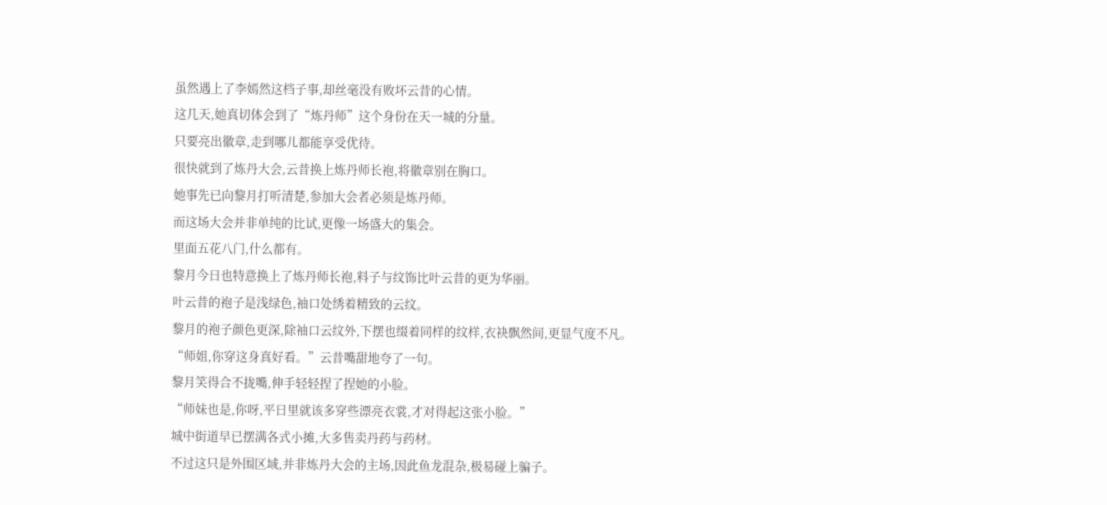虽然遇上了李嫣然这档子事,却丝毫没有败坏云昔的心情。
这几天,她真切体会到了“炼丹师”这个身份在天一城的分量。
只要亮出徽章,走到哪儿都能享受优待。
很快就到了炼丹大会,云昔换上炼丹师长袍,将徽章别在胸口。
她事先已向黎月打听清楚,参加大会者必须是炼丹师。
而这场大会并非单纯的比试,更像一场盛大的集会。
里面五花八门,什么都有。
黎月今日也特意换上了炼丹师长袍,料子与纹饰比叶云昔的更为华丽。
叶云昔的袍子是浅绿色,袖口处绣着精致的云纹。
黎月的袍子颜色更深,除袖口云纹外,下摆也缀着同样的纹样,衣袂飘然间,更显气度不凡。
“师姐,你穿这身真好看。”云昔嘴甜地夸了一句。
黎月笑得合不拢嘴,伸手轻轻捏了捏她的小脸。
“师妹也是,你呀,平日里就该多穿些漂亮衣裳,才对得起这张小脸。”
城中街道早已摆满各式小摊,大多售卖丹药与药材。
不过这只是外围区域,并非炼丹大会的主场,因此鱼龙混杂,极易碰上骗子。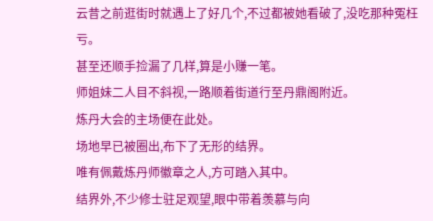云昔之前逛街时就遇上了好几个,不过都被她看破了,没吃那种冤枉亏。
甚至还顺手捡漏了几样,算是小赚一笔。
师姐妹二人目不斜视,一路顺着街道行至丹鼎阁附近。
炼丹大会的主场便在此处。
场地早已被圈出,布下了无形的结界。
唯有佩戴炼丹师徽章之人,方可踏入其中。
结界外,不少修士驻足观望,眼中带着羡慕与向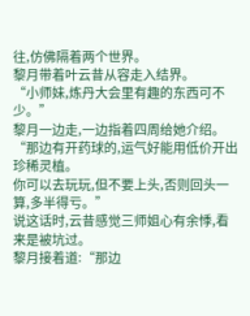往,仿佛隔着两个世界。
黎月带着叶云昔从容走入结界。
“小师妹,炼丹大会里有趣的东西可不少。”
黎月一边走,一边指着四周给她介绍。
“那边有开药球的,运气好能用低价开出珍稀灵植。
你可以去玩玩,但不要上头,否则回头一算,多半得亏。”
说这话时,云昔感觉三师姐心有余悸,看来是被坑过。
黎月接着道:“那边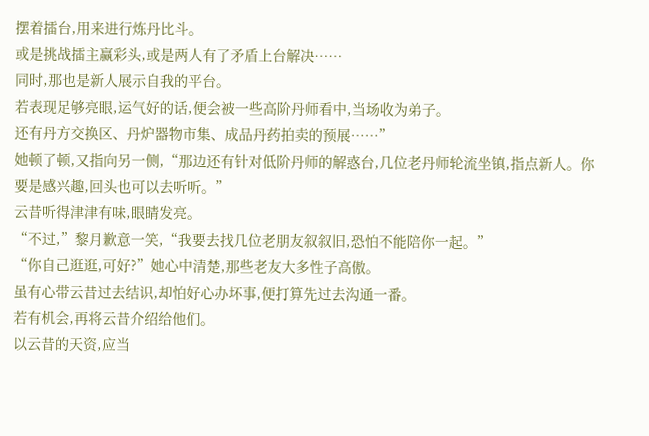摆着擂台,用来进行炼丹比斗。
或是挑战擂主赢彩头,或是两人有了矛盾上台解决……
同时,那也是新人展示自我的平台。
若表现足够亮眼,运气好的话,便会被一些高阶丹师看中,当场收为弟子。
还有丹方交换区、丹炉器物市集、成品丹药拍卖的预展……”
她顿了顿,又指向另一侧,“那边还有针对低阶丹师的解惑台,几位老丹师轮流坐镇,指点新人。你要是感兴趣,回头也可以去听听。”
云昔听得津津有味,眼睛发亮。
“不过,”黎月歉意一笑,“我要去找几位老朋友叙叙旧,恐怕不能陪你一起。”
“你自己逛逛,可好?”她心中清楚,那些老友大多性子高傲。
虽有心带云昔过去结识,却怕好心办坏事,便打算先过去沟通一番。
若有机会,再将云昔介绍给他们。
以云昔的天资,应当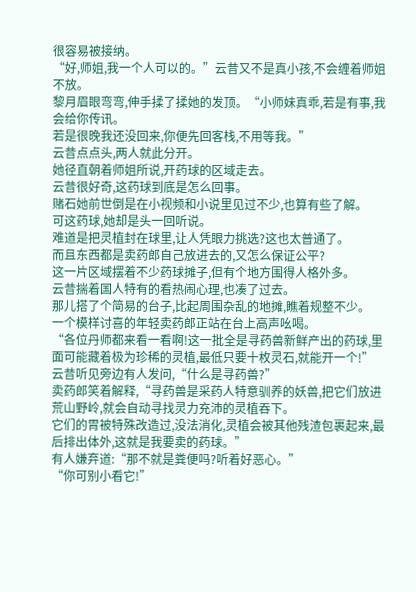很容易被接纳。
“好,师姐,我一个人可以的。”云昔又不是真小孩,不会缠着师姐不放。
黎月眉眼弯弯,伸手揉了揉她的发顶。“小师妹真乖,若是有事,我会给你传讯。
若是很晚我还没回来,你便先回客栈,不用等我。”
云昔点点头,两人就此分开。
她径直朝着师姐所说,开药球的区域走去。
云昔很好奇,这药球到底是怎么回事。
赌石她前世倒是在小视频和小说里见过不少,也算有些了解。
可这药球,她却是头一回听说。
难道是把灵植封在球里,让人凭眼力挑选?这也太普通了。
而且东西都是卖药郎自己放进去的,又怎么保证公平?
这一片区域摆着不少药球摊子,但有个地方围得人格外多。
云昔揣着国人特有的看热闹心理,也凑了过去。
那儿搭了个简易的台子,比起周围杂乱的地摊,瞧着规整不少。
一个模样讨喜的年轻卖药郎正站在台上高声吆喝。
“各位丹师都来看一看啊!这一批全是寻药兽新鲜产出的药球,里面可能藏着极为珍稀的灵植,最低只要十枚灵石,就能开一个!”
云昔听见旁边有人发问,“什么是寻药兽?”
卖药郎笑着解释,“寻药兽是采药人特意驯养的妖兽,把它们放进荒山野岭,就会自动寻找灵力充沛的灵植吞下。
它们的胃被特殊改造过,没法消化,灵植会被其他残渣包裹起来,最后排出体外,这就是我要卖的药球。”
有人嫌弃道:“那不就是粪便吗?听着好恶心。”
“你可别小看它!”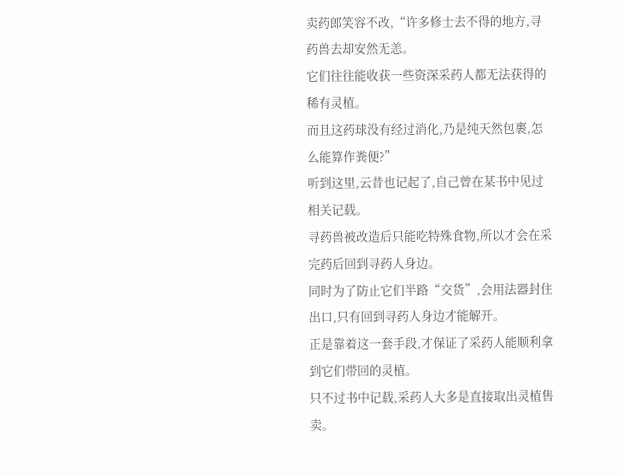卖药郎笑容不改,“许多修士去不得的地方,寻药兽去却安然无恙。
它们往往能收获一些资深采药人都无法获得的稀有灵植。
而且这药球没有经过消化,乃是纯天然包裹,怎么能算作粪便?”
听到这里,云昔也记起了,自己曾在某书中见过相关记载。
寻药兽被改造后只能吃特殊食物,所以才会在采完药后回到寻药人身边。
同时为了防止它们半路“交货”,会用法器封住出口,只有回到寻药人身边才能解开。
正是靠着这一套手段,才保证了采药人能顺利拿到它们带回的灵植。
只不过书中记载,采药人大多是直接取出灵植售卖。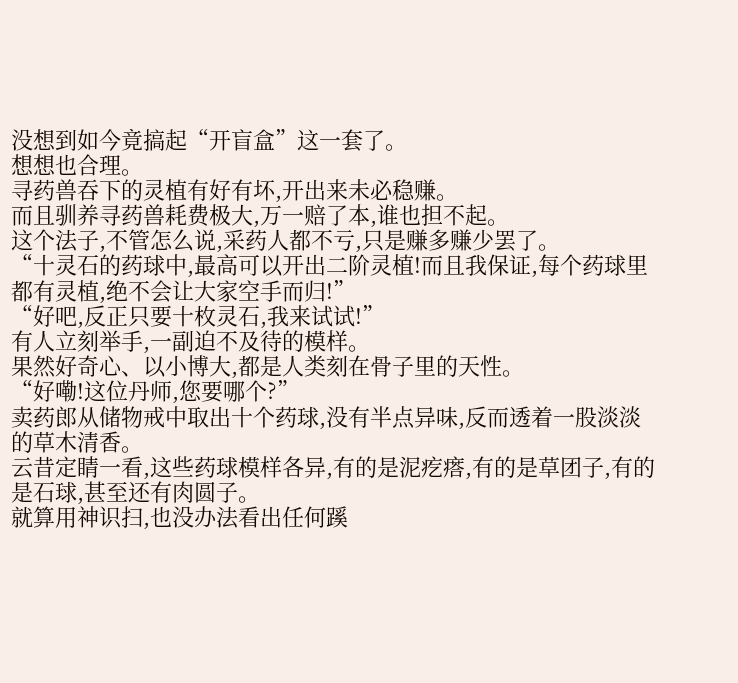没想到如今竟搞起“开盲盒”这一套了。
想想也合理。
寻药兽吞下的灵植有好有坏,开出来未必稳赚。
而且驯养寻药兽耗费极大,万一赔了本,谁也担不起。
这个法子,不管怎么说,采药人都不亏,只是赚多赚少罢了。
“十灵石的药球中,最高可以开出二阶灵植!而且我保证,每个药球里都有灵植,绝不会让大家空手而归!”
“好吧,反正只要十枚灵石,我来试试!”
有人立刻举手,一副迫不及待的模样。
果然好奇心、以小博大,都是人类刻在骨子里的天性。
“好嘞!这位丹师,您要哪个?”
卖药郎从储物戒中取出十个药球,没有半点异味,反而透着一股淡淡的草木清香。
云昔定睛一看,这些药球模样各异,有的是泥疙瘩,有的是草团子,有的是石球,甚至还有肉圆子。
就算用神识扫,也没办法看出任何蹊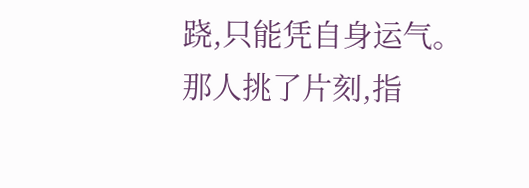跷,只能凭自身运气。
那人挑了片刻,指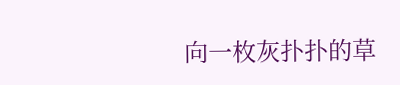向一枚灰扑扑的草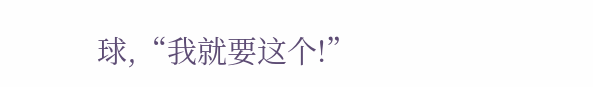球,“我就要这个!”